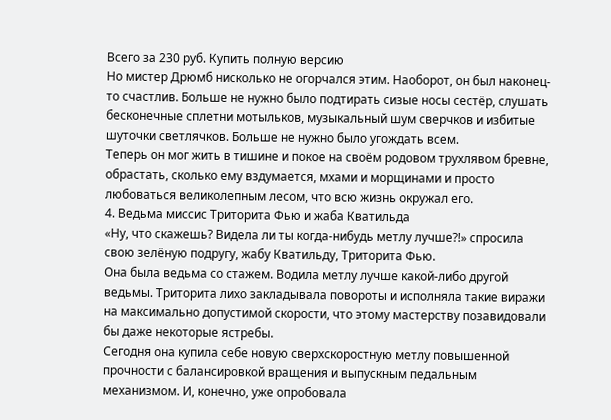Всего за 230 руб. Купить полную версию
Но мистер Дрюмб нисколько не огорчался этим. Наоборот, он был наконец-то счастлив. Больше не нужно было подтирать сизые носы сестёр, слушать бесконечные сплетни мотыльков, музыкальный шум сверчков и избитые шуточки светлячков. Больше не нужно было угождать всем.
Теперь он мог жить в тишине и покое на своём родовом трухлявом бревне, обрастать, сколько ему вздумается, мхами и морщинами и просто любоваться великолепным лесом, что всю жизнь окружал его.
4. Ведьма миссис Триторита Фью и жаба Кватильда
«Ну, что скажешь? Видела ли ты когда-нибудь метлу лучше?!» спросила свою зелёную подругу, жабу Кватильду, Триторита Фью.
Она была ведьма со стажем. Водила метлу лучше какой-либо другой ведьмы. Триторита лихо закладывала повороты и исполняла такие виражи на максимально допустимой скорости, что этому мастерству позавидовали бы даже некоторые ястребы.
Сегодня она купила себе новую сверхскоростную метлу повышенной прочности с балансировкой вращения и выпускным педальным механизмом. И, конечно, уже опробовала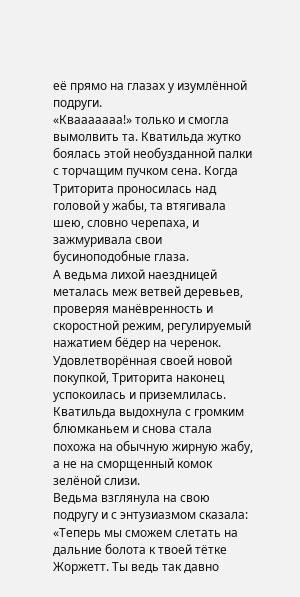её прямо на глазах у изумлённой подруги.
«Квааааааа!» только и смогла вымолвить та. Кватильда жутко боялась этой необузданной палки с торчащим пучком сена. Когда Триторита проносилась над головой у жабы, та втягивала шею, словно черепаха, и зажмуривала свои бусиноподобные глаза.
А ведьма лихой наездницей металась меж ветвей деревьев, проверяя манёвренность и скоростной режим, регулируемый нажатием бёдер на черенок.
Удовлетворённая своей новой покупкой, Триторита наконец успокоилась и приземлилась. Кватильда выдохнула с громким блюмканьем и снова стала похожа на обычную жирную жабу, а не на сморщенный комок зелёной слизи.
Ведьма взглянула на свою подругу и с энтузиазмом сказала:
«Теперь мы сможем слетать на дальние болота к твоей тётке Жоржетт. Ты ведь так давно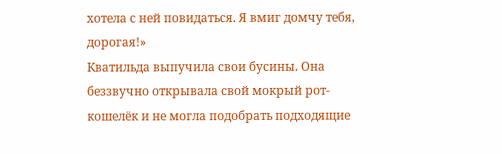хотела с ней повидаться. Я вмиг домчу тебя, дорогая!»
Кватильда выпучила свои бусины. Она беззвучно открывала свой мокрый рот-кошелёк и не могла подобрать подходящие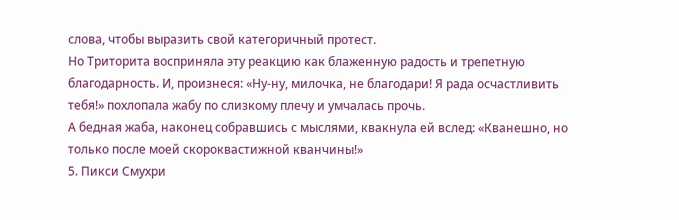слова, чтобы выразить свой категоричный протест.
Но Триторита восприняла эту реакцию как блаженную радость и трепетную благодарность. И, произнеся: «Ну-ну, милочка, не благодари! Я рада осчастливить тебя!» похлопала жабу по слизкому плечу и умчалась прочь.
А бедная жаба, наконец собравшись с мыслями, квакнула ей вслед: «Кванешно, но только после моей скороквастижной кванчины!»
5. Пикси Смухри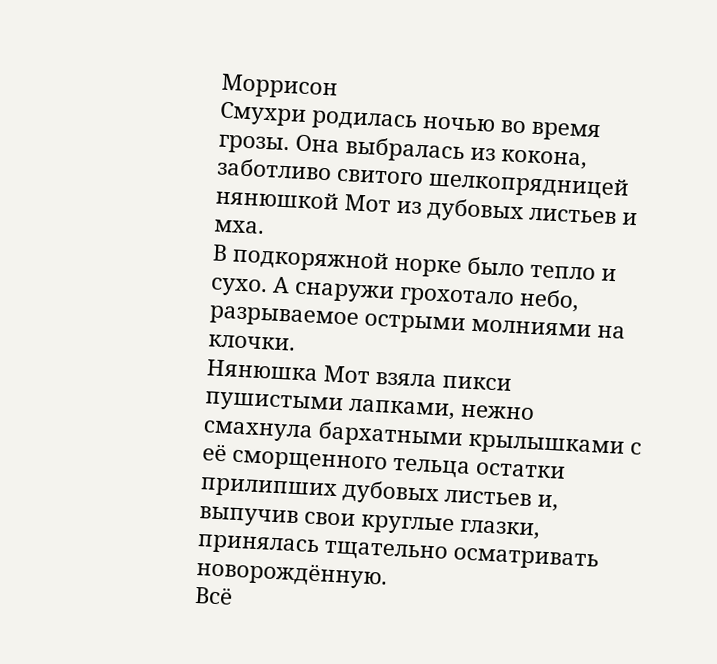Моррисон
Смухри родилась ночью во время грозы. Она выбралась из кокона, заботливо свитого шелкопрядницей нянюшкой Мот из дубовых листьев и мха.
В подкоряжной норке было тепло и сухо. А снаружи грохотало небо, разрываемое острыми молниями на клочки.
Нянюшка Мот взяла пикси пушистыми лапками, нежно смахнула бархатными крылышками с её сморщенного тельца остатки прилипших дубовых листьев и, выпучив свои круглые глазки, принялась тщательно осматривать новорождённую.
Всё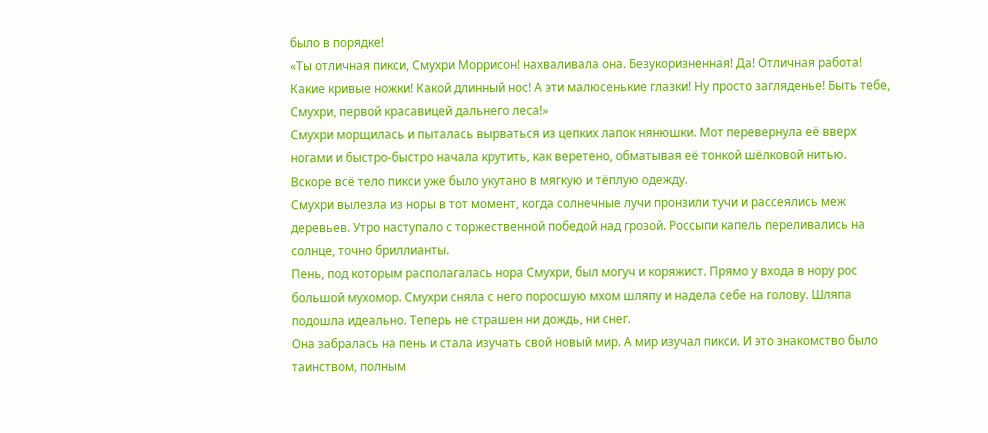было в порядке!
«Ты отличная пикси, Смухри Моррисон! нахваливала она. Безукоризненная! Да! Отличная работа! Какие кривые ножки! Какой длинный нос! А эти малюсенькие глазки! Ну просто загляденье! Быть тебе, Смухри, первой красавицей дальнего леса!»
Смухри морщилась и пыталась вырваться из цепких лапок нянюшки. Мот перевернула её вверх ногами и быстро-быстро начала крутить, как веретено, обматывая её тонкой шёлковой нитью.
Вскоре всё тело пикси уже было укутано в мягкую и тёплую одежду.
Смухри вылезла из норы в тот момент, когда солнечные лучи пронзили тучи и рассеялись меж деревьев. Утро наступало с торжественной победой над грозой. Россыпи капель переливались на солнце, точно бриллианты.
Пень, под которым располагалась нора Смухри, был могуч и коряжист. Прямо у входа в нору рос большой мухомор. Смухри сняла с него поросшую мхом шляпу и надела себе на голову. Шляпа подошла идеально. Теперь не страшен ни дождь, ни снег.
Она забралась на пень и стала изучать свой новый мир. А мир изучал пикси. И это знакомство было таинством, полным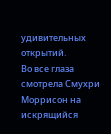удивительных открытий.
Во все глаза смотрела Смухри Моррисон на искрящийся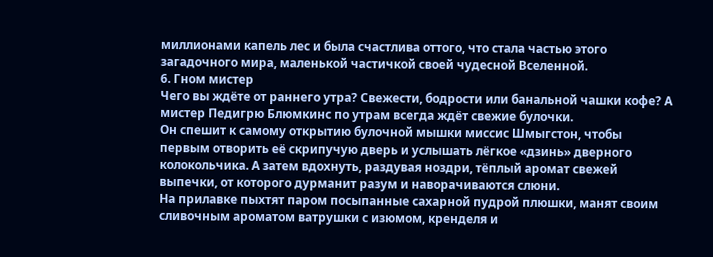миллионами капель лес и была счастлива оттого, что стала частью этого загадочного мира, маленькой частичкой своей чудесной Вселенной.
6. Гном мистер
Чего вы ждёте от раннего утра? Свежести, бодрости или банальной чашки кофе? А мистер Педигрю Блюмкинс по утрам всегда ждёт свежие булочки.
Он спешит к самому открытию булочной мышки миссис Шмыгстон, чтобы первым отворить её скрипучую дверь и услышать лёгкое «дзинь» дверного колокольчика. А затем вдохнуть, раздувая ноздри, тёплый аромат свежей выпечки, от которого дурманит разум и наворачиваются слюни.
На прилавке пыхтят паром посыпанные сахарной пудрой плюшки, манят своим сливочным ароматом ватрушки с изюмом, кренделя и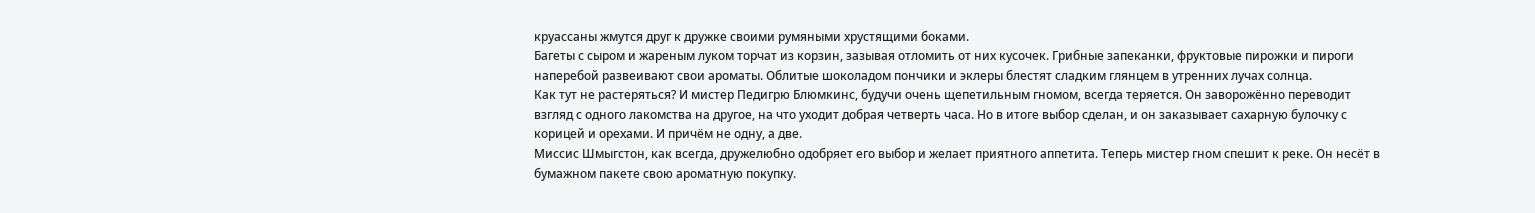круассаны жмутся друг к дружке своими румяными хрустящими боками.
Багеты с сыром и жареным луком торчат из корзин, зазывая отломить от них кусочек. Грибные запеканки, фруктовые пирожки и пироги наперебой развеивают свои ароматы. Облитые шоколадом пончики и эклеры блестят сладким глянцем в утренних лучах солнца.
Как тут не растеряться? И мистер Педигрю Блюмкинс, будучи очень щепетильным гномом, всегда теряется. Он заворожённо переводит взгляд с одного лакомства на другое, на что уходит добрая четверть часа. Но в итоге выбор сделан, и он заказывает сахарную булочку с корицей и орехами. И причём не одну, а две.
Миссис Шмыгстон, как всегда, дружелюбно одобряет его выбор и желает приятного аппетита. Теперь мистер гном спешит к реке. Он несёт в бумажном пакете свою ароматную покупку.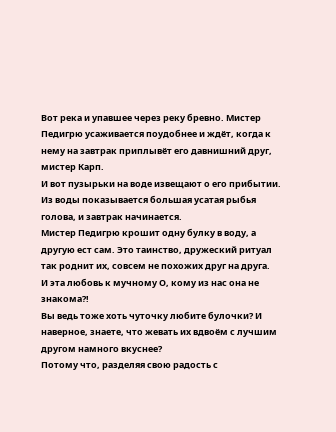Вот река и упавшее через реку бревно. Мистер Педигрю усаживается поудобнее и ждёт, когда к нему на завтрак приплывёт его давнишний друг, мистер Карп.
И вот пузырьки на воде извещают о его прибытии. Из воды показывается большая усатая рыбья голова, и завтрак начинается.
Мистер Педигрю крошит одну булку в воду, а другую ест сам. Это таинство, дружеский ритуал так роднит их, совсем не похожих друг на друга.
И эта любовь к мучному О, кому из нас она не знакома?!
Вы ведь тоже хоть чуточку любите булочки? И наверное, знаете, что жевать их вдвоём с лучшим другом намного вкуснее?
Потому что, разделяя свою радость с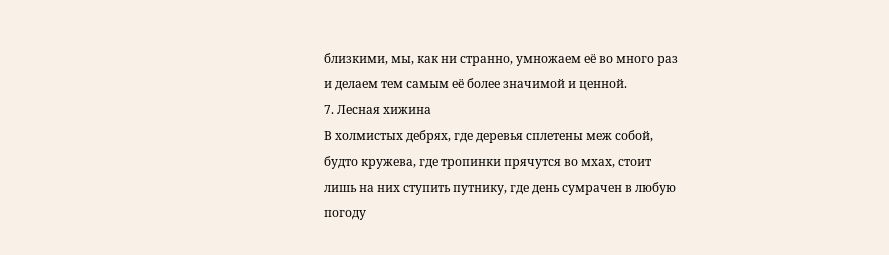близкими, мы, как ни странно, умножаем её во много раз и делаем тем самым её более значимой и ценной.
7. Лесная хижина
В холмистых дебрях, где деревья сплетены меж собой, будто кружева, где тропинки прячутся во мхах, стоит лишь на них ступить путнику, где день сумрачен в любую погоду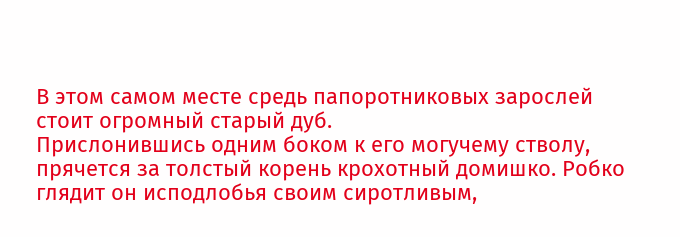В этом самом месте средь папоротниковых зарослей стоит огромный старый дуб.
Прислонившись одним боком к его могучему стволу, прячется за толстый корень крохотный домишко. Робко глядит он исподлобья своим сиротливым,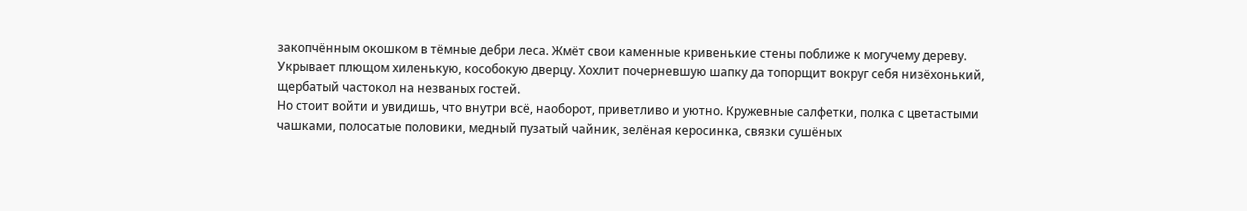закопчённым окошком в тёмные дебри леса. Жмёт свои каменные кривенькие стены поближе к могучему дереву. Укрывает плющом хиленькую, кособокую дверцу. Хохлит почерневшую шапку да топорщит вокруг себя низёхонький, щербатый частокол на незваных гостей.
Но стоит войти и увидишь, что внутри всё, наоборот, приветливо и уютно. Кружевные салфетки, полка с цветастыми чашками, полосатые половики, медный пузатый чайник, зелёная керосинка, связки сушёных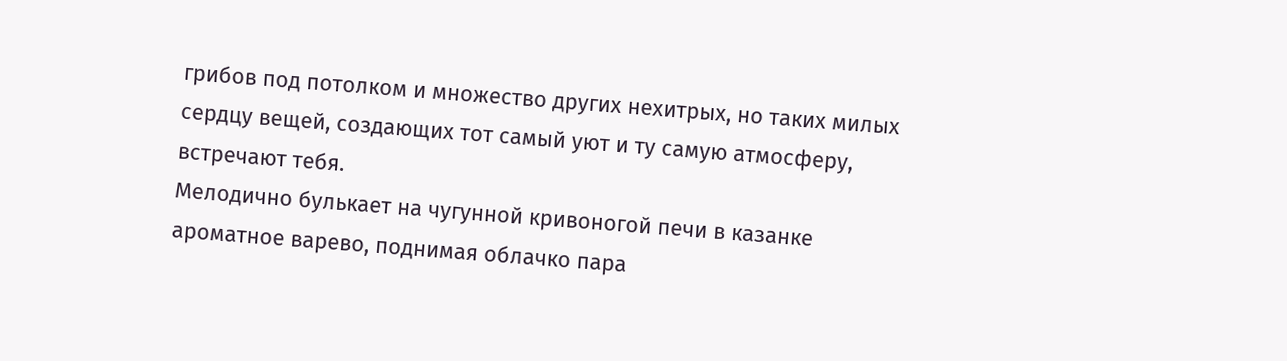грибов под потолком и множество других нехитрых, но таких милых сердцу вещей, создающих тот самый уют и ту самую атмосферу, встречают тебя.
Мелодично булькает на чугунной кривоногой печи в казанке ароматное варево, поднимая облачко пара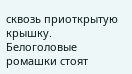сквозь приоткрытую крышку. Белоголовые ромашки стоят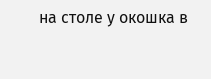на столе у окошка в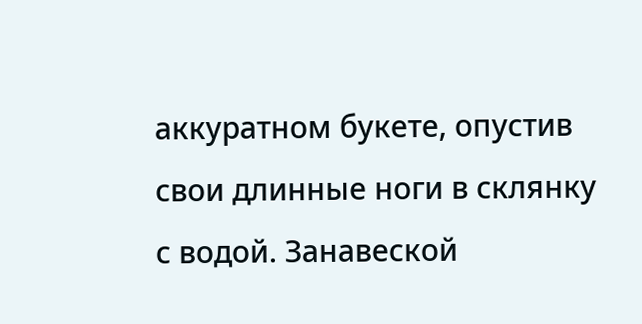аккуратном букете, опустив свои длинные ноги в склянку с водой. Занавеской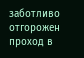заботливо отгорожен проход в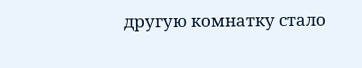другую комнатку стало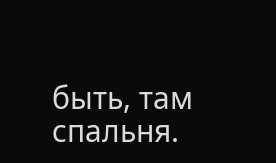быть, там спальня.